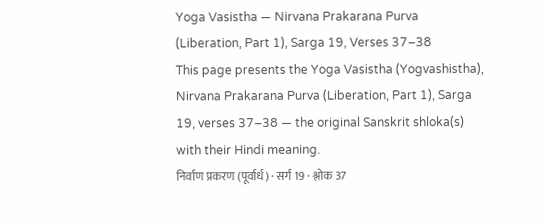Yoga Vasistha — Nirvana Prakarana Purva (Liberation, Part 1), Sarga 19, Verses 37–38
This page presents the Yoga Vasistha (Yogvashistha), Nirvana Prakarana Purva (Liberation, Part 1), Sarga 19, verses 37–38 — the original Sanskrit shloka(s) with their Hindi meaning.
निर्वाण प्रकरण (पूर्वार्ध) · सर्ग 19 · श्लोक 37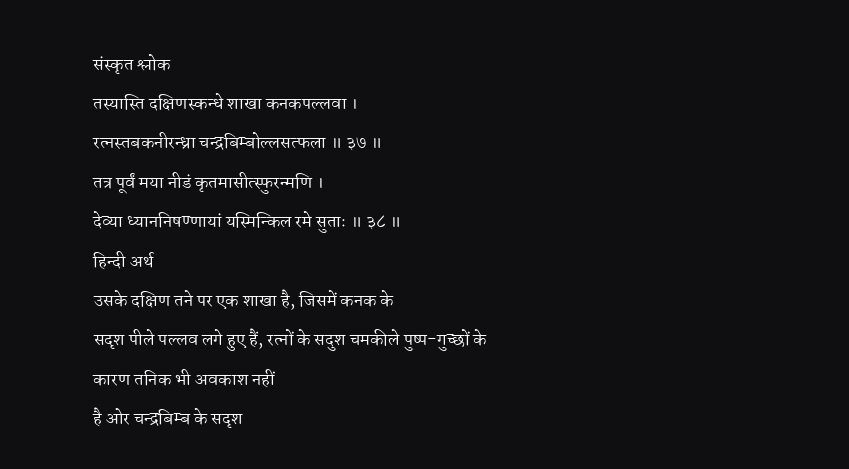संस्कृत श्लोक
तस्यास्ति दक्षिणस्कन्धे शाखा कनकपल्लवा ।
रत्नस्तबकनीरन्ध्रा चन्द्रबिम्बोल्लसत्फला ॥ ३७ ॥
तत्र पूर्वं मया नीडं कृतमासीत्स्फुरन्मणि ।
देव्या ध्याननिषण्णायां यस्मिन्किल रमे सुताः ॥ ३८ ॥
हिन्दी अर्थ
उसके दक्षिण तने पर एक शाखा है, जिसमें कनक के
सदृश पीले पल्लव लगे हुए हैं, रत्नों के सदुश चमकीले पुष्प-गुच्छों के कारण तनिक भी अवकाश नहीं
है ओर चन्द्रबिम्ब के सदृश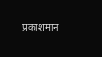प्रकाशमान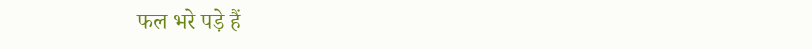फल भरे पड़े हैं